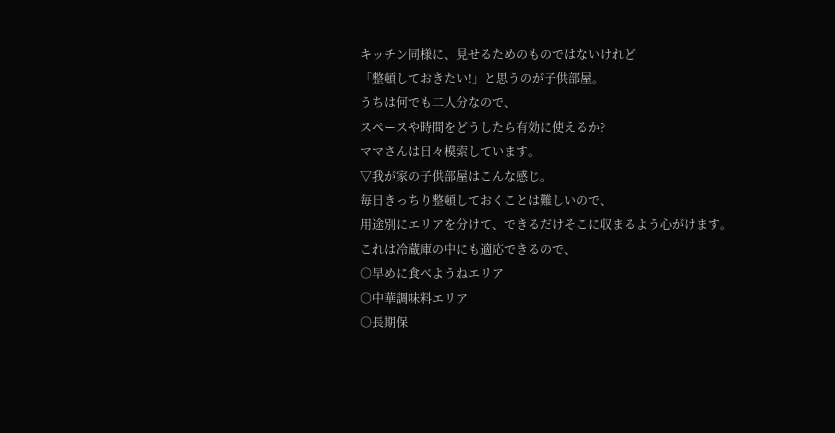キッチン同様に、見せるためのものではないけれど
「整頓しておきたい!」と思うのが子供部屋。
うちは何でも二人分なので、
スペースや時間をどうしたら有効に使えるか?
ママさんは日々模索しています。
▽我が家の子供部屋はこんな感じ。
毎日きっちり整頓しておくことは難しいので、
用途別にエリアを分けて、できるだけそこに収まるよう心がけます。
これは冷蔵庫の中にも適応できるので、
○早めに食べようねエリア
○中華調味料エリア
○長期保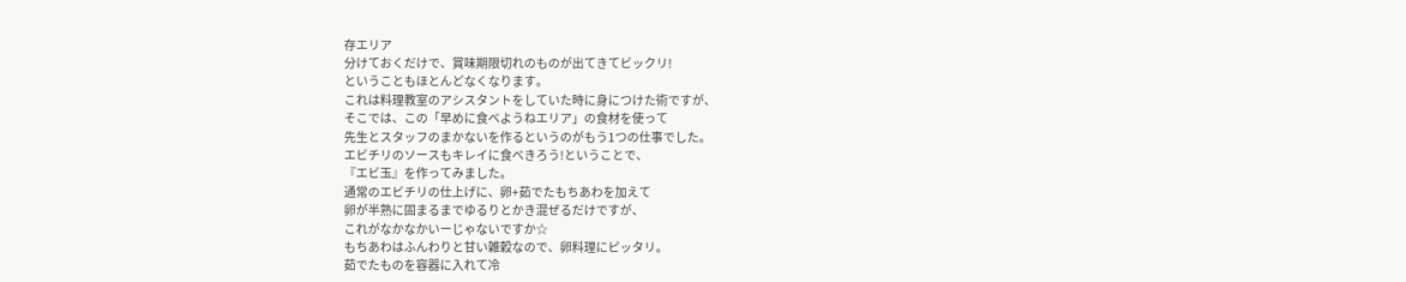存エリア
分けておくだけで、賞味期限切れのものが出てきてビックリ!
ということもほとんどなくなります。
これは料理教室のアシスタントをしていた時に身につけた術ですが、
そこでは、この「早めに食べようねエリア」の食材を使って
先生とスタッフのまかないを作るというのがもう1つの仕事でした。
エビチリのソースもキレイに食べきろう!ということで、
『エビ玉』を作ってみました。
通常のエビチリの仕上げに、卵+茹でたもちあわを加えて
卵が半熟に固まるまでゆるりとかき混ぜるだけですが、
これがなかなかいーじゃないですか☆
もちあわはふんわりと甘い雑穀なので、卵料理にピッタリ。
茹でたものを容器に入れて冷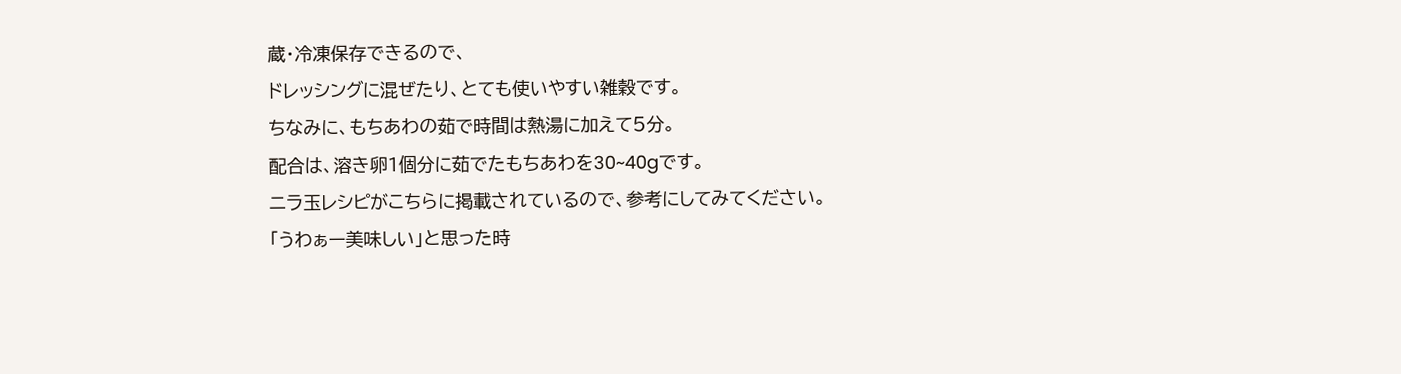蔵・冷凍保存できるので、
ドレッシングに混ぜたり、とても使いやすい雑穀です。
ちなみに、もちあわの茹で時間は熱湯に加えて5分。
配合は、溶き卵1個分に茹でたもちあわを30~40gです。
ニラ玉レシピがこちらに掲載されているので、参考にしてみてください。
「うわぁー美味しい」と思った時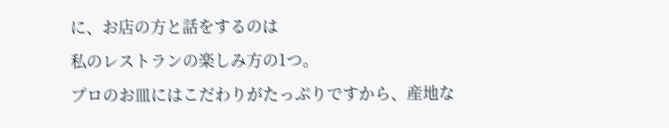に、お店の方と話をするのは
私のレストランの楽しみ方の1つ。
プロのお皿にはこだわりがたっぷりですから、産地な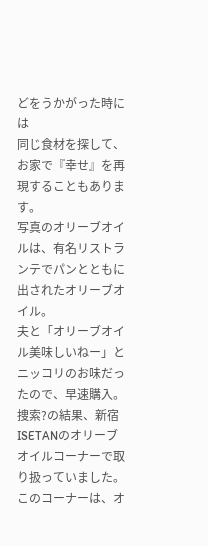どをうかがった時には
同じ食材を探して、お家で『幸せ』を再現することもあります。
写真のオリーブオイルは、有名リストランテでパンとともに出されたオリーブオイル。
夫と「オリーブオイル美味しいねー」とニッコリのお味だったので、早速購入。
捜索?の結果、新宿ISETANのオリーブオイルコーナーで取り扱っていました。
このコーナーは、オ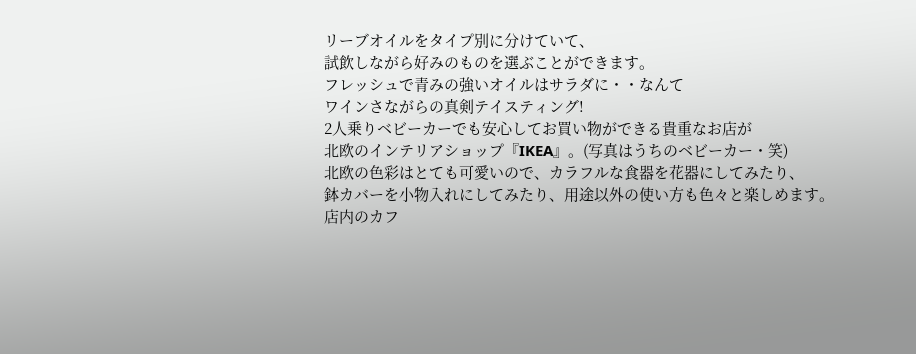リーブオイルをタイプ別に分けていて、
試飲しながら好みのものを選ぶことができます。
フレッシュで青みの強いオイルはサラダに・・なんて
ワインさながらの真剣テイスティング!
2人乗りベビーカーでも安心してお買い物ができる貴重なお店が
北欧のインテリアショップ『IKEA』。(写真はうちのベビーカー・笑)
北欧の色彩はとても可愛いので、カラフルな食器を花器にしてみたり、
鉢カバーを小物入れにしてみたり、用途以外の使い方も色々と楽しめます。
店内のカフ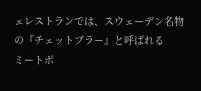ェレストランでは、スウェーデン名物の『チェットブラー』と呼ばれる
ミートボ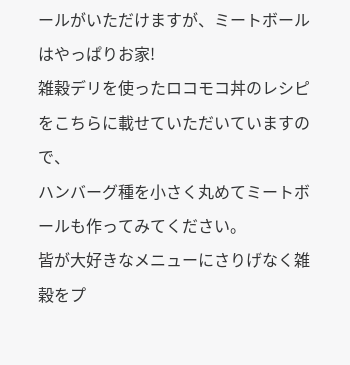ールがいただけますが、ミートボールはやっぱりお家!
雑穀デリを使ったロコモコ丼のレシピをこちらに載せていただいていますので、
ハンバーグ種を小さく丸めてミートボールも作ってみてください。
皆が大好きなメニューにさりげなく雑穀をプ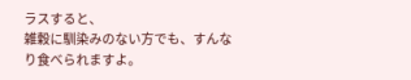ラスすると、
雑穀に馴染みのない方でも、すんなり食べられますよ。